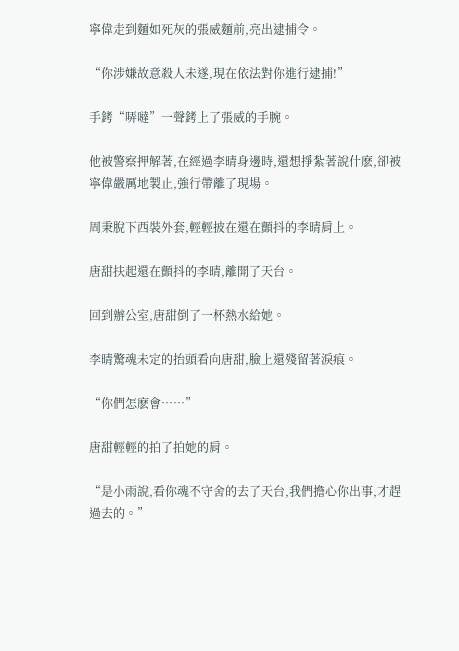寧偉走到麵如死灰的張威麵前,亮出逮捕令。

“你涉嫌故意殺人未遂,現在依法對你進行逮捕!”

手銬“哢噠”一聲銬上了張威的手腕。

他被警察押解著,在經過李晴身邊時,還想掙紮著說什麽,卻被寧偉嚴厲地製止,強行帶離了現場。

周秉脫下西裝外套,輕輕披在還在顫抖的李晴肩上。

唐甜扶起還在顫抖的李晴,離開了天台。

回到辦公室,唐甜倒了一杯熱水給她。

李晴驚魂未定的抬頭看向唐甜,臉上還殘留著淚痕。

“你們怎麽會……”

唐甜輕輕的拍了拍她的肩。

“是小雨說,看你魂不守舍的去了天台,我們擔心你出事,才趕過去的。”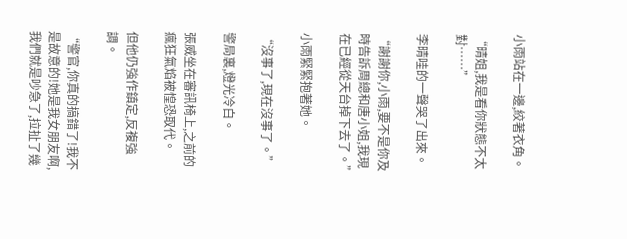小雨站在一邊,絞著衣角。

“晴姐,我是看你狀態不太對……”

李晴哇的一聲哭了出來。

“謝謝你,小雨,要不是你及時告訴周總和唐小姐,我現在已經從天台掉下去了。”

小雨緊緊抱著她。

“沒事了,現在沒事了。”

警局裏,燈光冷白。

張威坐在審訊椅上,之前的瘋狂氣焰被惶恐取代。

但他仍強作鎮定,反複強調。

“警官,你真的搞錯了!我不是故意的!她是我女朋友啊,我們就是吵急了,拉扯了幾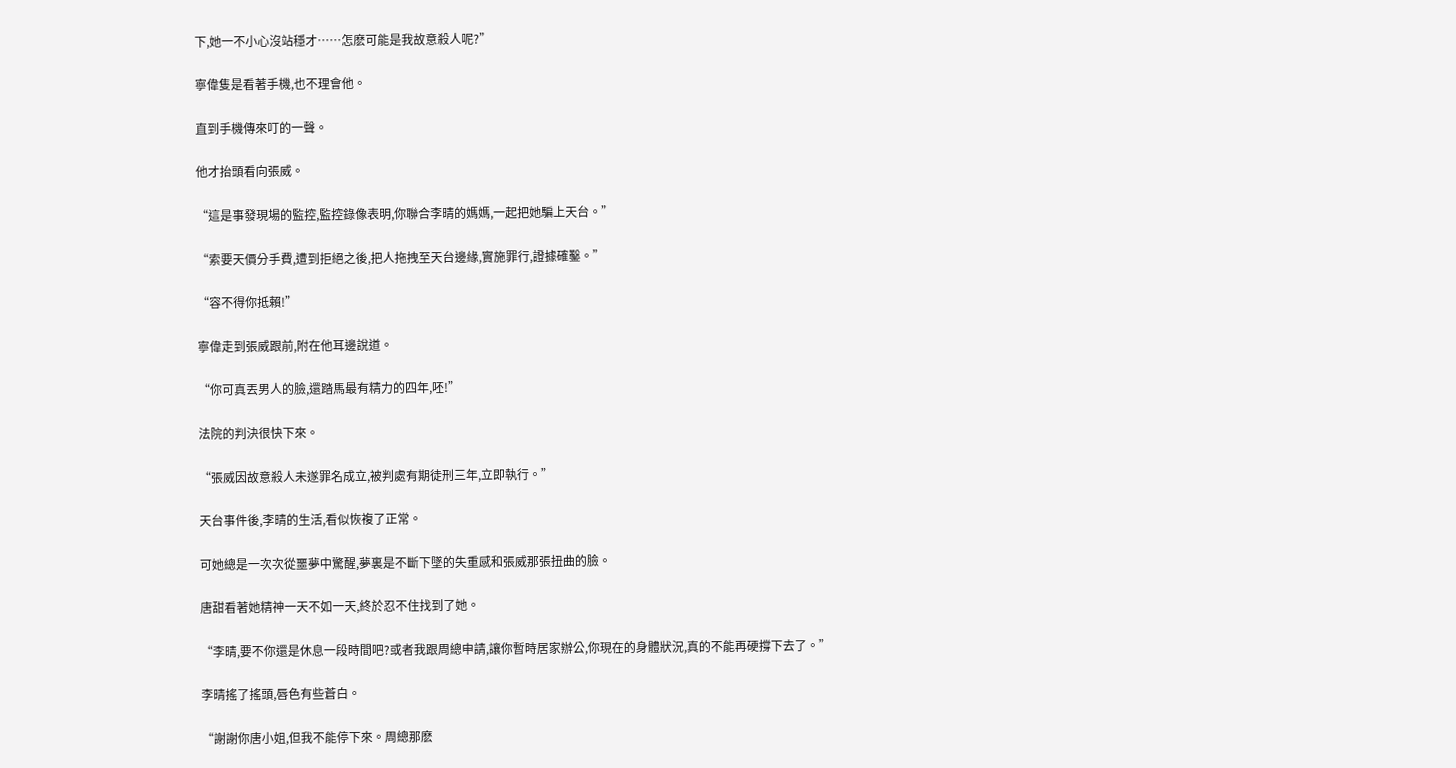下,她一不小心沒站穩才……怎麽可能是我故意殺人呢?”

寧偉隻是看著手機,也不理會他。

直到手機傳來叮的一聲。

他才抬頭看向張威。

“這是事發現場的監控,監控錄像表明,你聯合李晴的媽媽,一起把她騙上天台。”

“索要天價分手費,遭到拒絕之後,把人拖拽至天台邊緣,實施罪行,證據確鑿。”

“容不得你抵賴!”

寧偉走到張威跟前,附在他耳邊說道。

“你可真丟男人的臉,還踏馬最有精力的四年,呸!”

法院的判決很快下來。

“張威因故意殺人未遂罪名成立,被判處有期徒刑三年,立即執行。”

天台事件後,李晴的生活,看似恢複了正常。

可她總是一次次從噩夢中驚醒,夢裏是不斷下墜的失重感和張威那張扭曲的臉。

唐甜看著她精神一天不如一天,終於忍不住找到了她。

“李晴,要不你還是休息一段時間吧?或者我跟周總申請,讓你暫時居家辦公,你現在的身體狀況,真的不能再硬撐下去了。”

李晴搖了搖頭,唇色有些蒼白。

“謝謝你唐小姐,但我不能停下來。周總那麽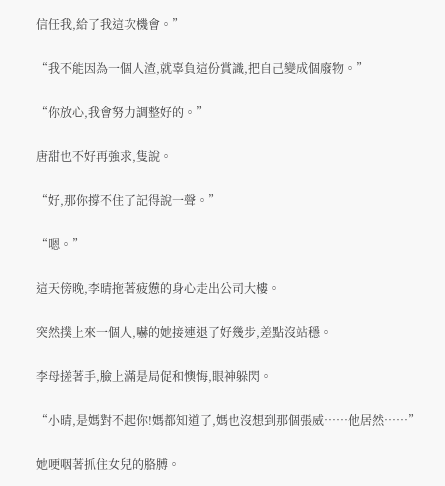信任我,給了我這次機會。”

“我不能因為一個人渣,就辜負這份賞識,把自己變成個廢物。”

“你放心,我會努力調整好的。”

唐甜也不好再強求,隻說。

“好,那你撐不住了記得說一聲。”

“嗯。”

這天傍晚,李晴拖著疲憊的身心走出公司大樓。

突然撲上來一個人,嚇的她接連退了好幾步,差點沒站穩。

李母搓著手,臉上滿是局促和懊悔,眼神躲閃。

“小晴,是媽對不起你!媽都知道了,媽也沒想到那個張威……他居然……”

她哽咽著抓住女兒的胳膊。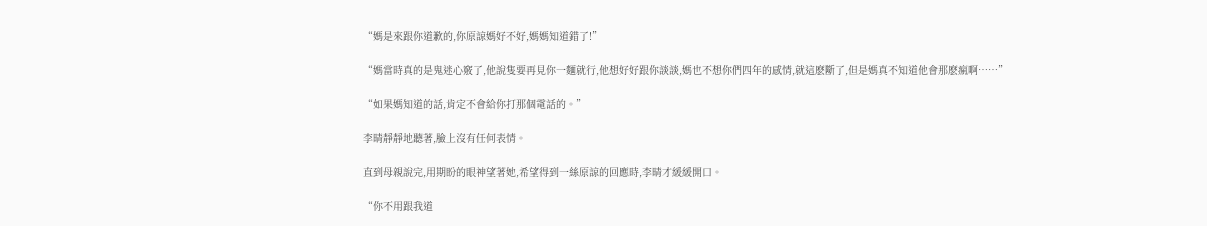“媽是來跟你道歉的,你原諒媽好不好,媽媽知道錯了!”

“媽當時真的是鬼迷心竅了,他說隻要再見你一麵就行,他想好好跟你談談,媽也不想你們四年的感情,就這麽斷了,但是媽真不知道他會那麽瘋啊……”

“如果媽知道的話,肯定不會給你打那個電話的。”

李晴靜靜地聽著,臉上沒有任何表情。

直到母親說完,用期盼的眼神望著她,希望得到一絲原諒的回應時,李晴才緩緩開口。

“你不用跟我道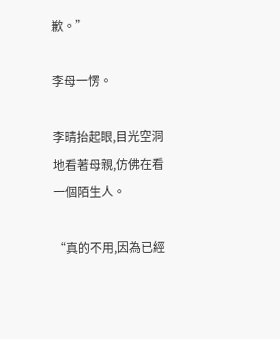歉。”

李母一愣。

李晴抬起眼,目光空洞地看著母親,仿佛在看一個陌生人。

“真的不用,因為已經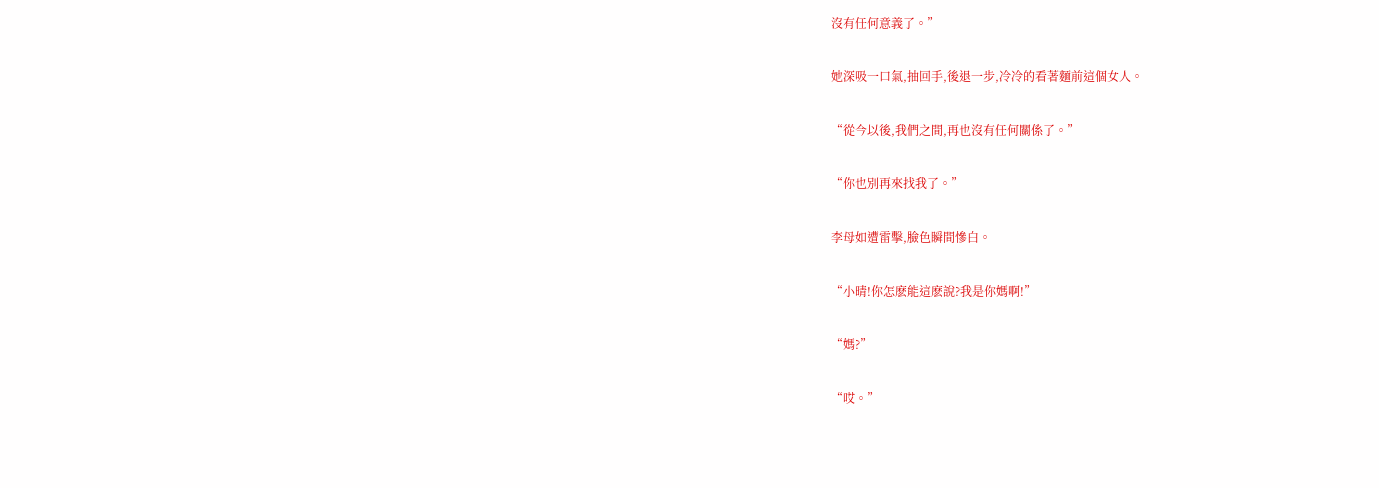沒有任何意義了。”

她深吸一口氣,抽回手,後退一步,冷冷的看著麵前這個女人。

“從今以後,我們之間,再也沒有任何關係了。”

“你也別再來找我了。”

李母如遭雷擊,臉色瞬間慘白。

“小晴!你怎麽能這麽說?我是你媽啊!”

“媽?”

“哎。”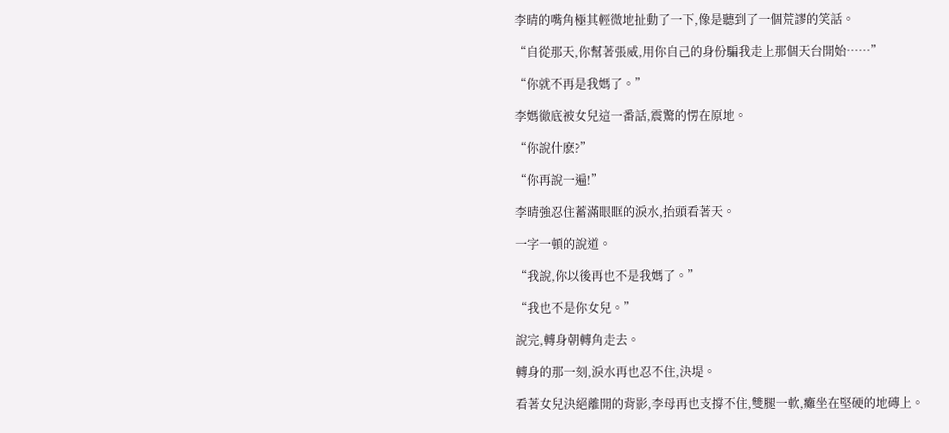李晴的嘴角極其輕微地扯動了一下,像是聽到了一個荒謬的笑話。

“自從那天,你幫著張威,用你自己的身份騙我走上那個天台開始……”

“你就不再是我媽了。”

李媽徹底被女兒這一番話,震驚的愣在原地。

“你說什麽?”

“你再說一遍!”

李晴強忍住蓄滿眼眶的淚水,抬頭看著天。

一字一頓的說道。

“我說,你以後再也不是我媽了。”

“我也不是你女兒。”

說完,轉身朝轉角走去。

轉身的那一刻,淚水再也忍不住,決堤。

看著女兒決絕離開的背影,李母再也支撐不住,雙腿一軟,癱坐在堅硬的地磚上。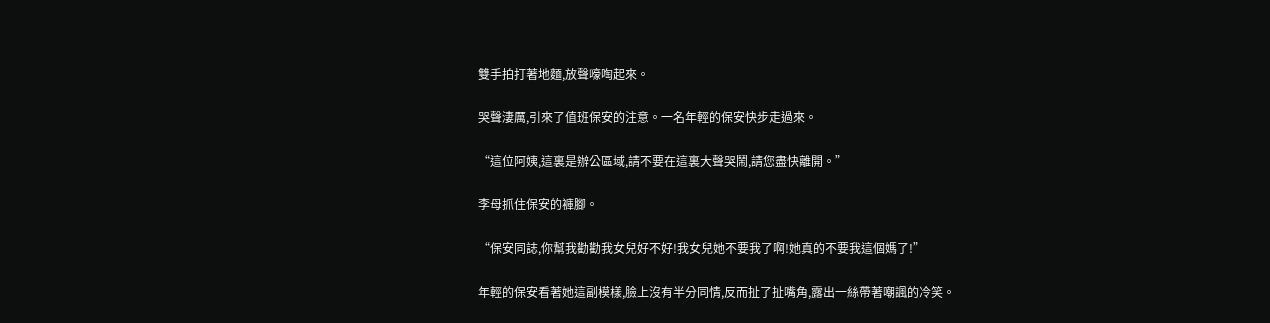雙手拍打著地麵,放聲嚎啕起來。

哭聲淒厲,引來了值班保安的注意。一名年輕的保安快步走過來。

“這位阿姨,這裏是辦公區域,請不要在這裏大聲哭鬧,請您盡快離開。”

李母抓住保安的褲腳。

“保安同誌,你幫我勸勸我女兒好不好!我女兒她不要我了啊!她真的不要我這個媽了!”

年輕的保安看著她這副模樣,臉上沒有半分同情,反而扯了扯嘴角,露出一絲帶著嘲諷的冷笑。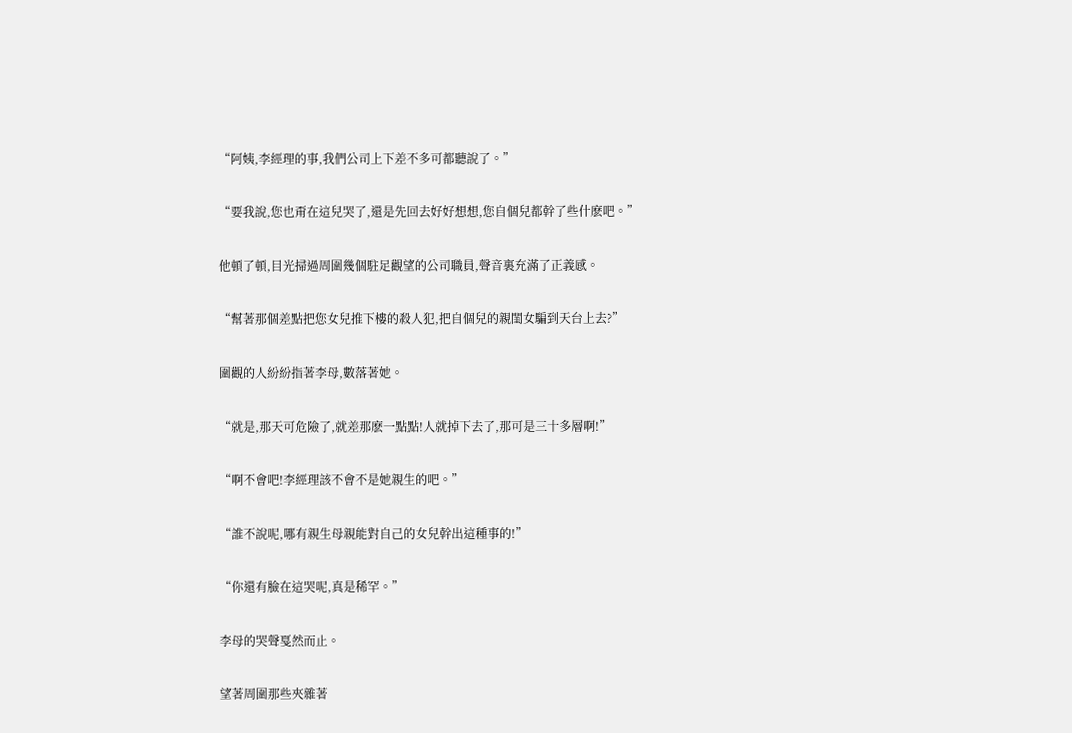“阿姨,李經理的事,我們公司上下差不多可都聽說了。”

“要我說,您也甭在這兒哭了,還是先回去好好想想,您自個兒都幹了些什麽吧。”

他頓了頓,目光掃過周圍幾個駐足觀望的公司職員,聲音裏充滿了正義感。

“幫著那個差點把您女兒推下樓的殺人犯,把自個兒的親閨女騙到天台上去?”

圍觀的人紛紛指著李母,數落著她。

“就是,那天可危險了,就差那麽一點點!人就掉下去了,那可是三十多層啊!”

“啊不會吧!李經理該不會不是她親生的吧。”

“誰不說呢,哪有親生母親能對自己的女兒幹出這種事的!”

“你還有臉在這哭呢,真是稀罕。”

李母的哭聲戛然而止。

望著周圍那些夾雜著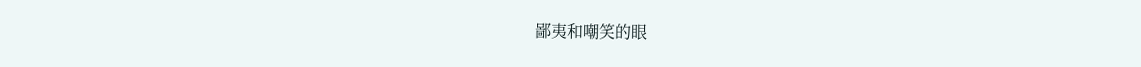鄙夷和嘲笑的眼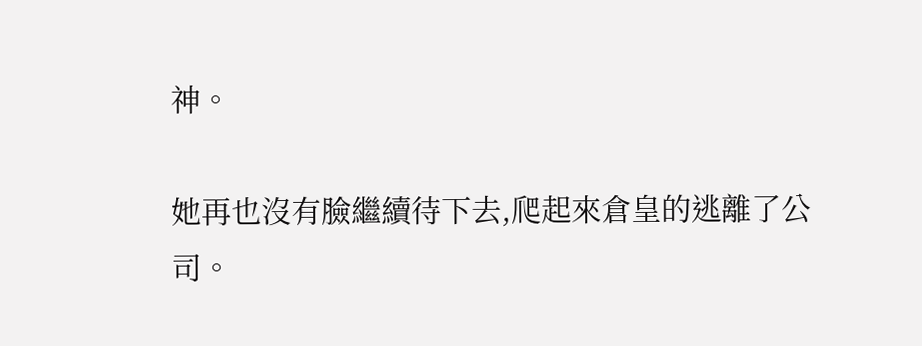神。

她再也沒有臉繼續待下去,爬起來倉皇的逃離了公司。